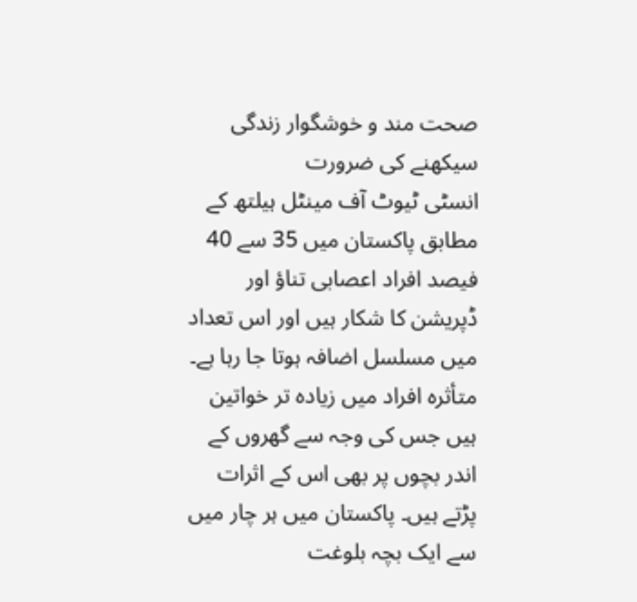صحت مند و خوشگوار زندگی سیکھنے کی ضرورت
انسٹی ٹیوٹ آف مینٹل ہیلتھ کے مطابق پاکستان میں 35 سے 40 فیصد افراد اعصابی تناؤ اور ڈپریشن کا شکار ہیں اور اس تعداد میں مسلسل اضافہ ہوتا جا رہا ہے۔ متأثرہ افراد میں زیادہ تر خواتین ہیں جس کی وجہ سے گھروں کے اندر بچوں پر بھی اس کے اثرات پڑتے ہیں۔ پاکستان میں ہر چار میں سے ایک بچہ بلوغت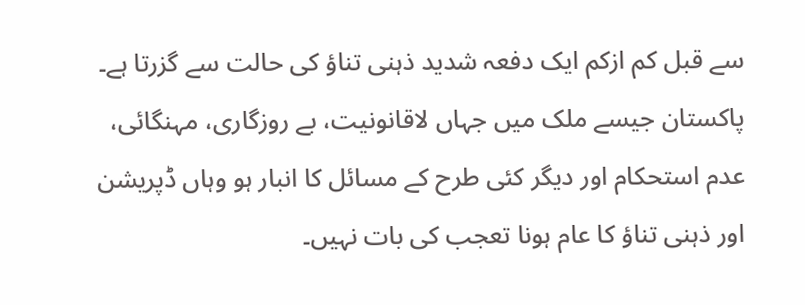سے قبل کم ازکم ایک دفعہ شدید ذہنی تناؤ کی حالت سے گزرتا ہے۔
پاکستان جیسے ملک میں جہاں لاقانونیت، بے روزگاری، مہنگائی، عدم استحکام اور دیگر کئی طرح کے مسائل کا انبار ہو وہاں ڈپریشن اور ذہنی تناؤ کا عام ہونا تعجب کی بات نہیں۔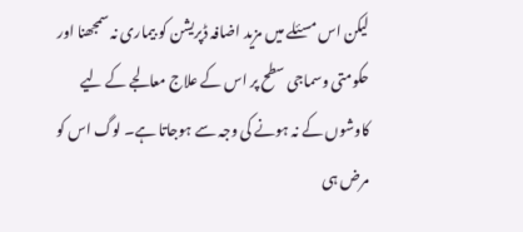لیکن اس مسئلے میں مزید اضافہ ڈپریشن کو بیماری نہ سمجھنا اور حکومتی وسماجی سطح پر اس کے علاج معالجے کے لیے کاوشوں کے نہ ہونے کی وجہ سے ہوجاتا ہے۔ لوگ اس کو مرض ہی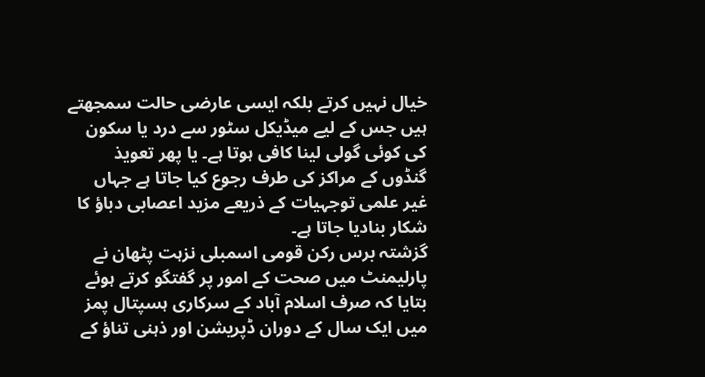خیال نہیں کرتے بلکہ ایسی عارضی حالت سمجھتے ہیں جس کے لیے میڈیکل سٹور سے درد یا سکون کی کوئی گولی لینا کافی ہوتا ہے۔ یا پھر تعویذ گنڈوں کے مراکز کی طرف رجوع کیا جاتا ہے جہاں غیر علمی توجہیات کے ذریعے مزید اعصابی دباؤ کا شکار بنادیا جاتا ہے۔
گزشتہ برس رکن قومی اسمبلی نزہت پٹھان نے پارلیمنٹ میں صحت کے امور پر گفتگو کرتے ہوئے بتایا کہ صرف اسلام آباد کے سرکاری ہسپتال پمز میں ایک سال کے دوران ڈپریشن اور ذہنی تناؤ کے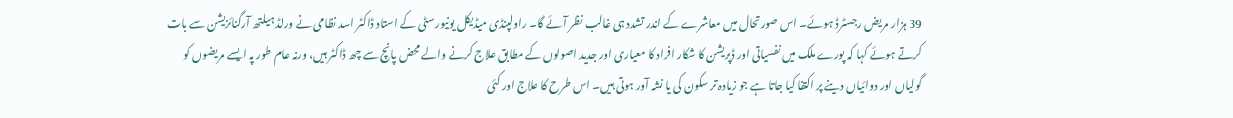39 ہزار مریض رجسٹرڈ ہوئے۔ اس صورتحال میں معاشرے کے اندر تشدد ہی غالب نظر آئے گا۔ راولپنڈی میڈیکل یونیورسٹی کے استاد ڈاکٹر اسد نظامی نے ورلڈ ہیلتھ آرگنائزیشن سے بات کرتے ہوئے کہا کہ پورے ملک میں نفسیاتی اور ڈپریشن کا شکار افراد کا معیاری اور جدید اصولوں کے مطابق علاج کرنے والے محض پانچ سے چھ ڈاکٹر ہیں، ورنہ عام طور پہ ایسے مریضوں کو گولیاں اور دوائیاں دینے پر اکتفا کیا جاتا ہے جو زیادہ تر سکون کی یا نشہ آور ہوتی ہیں۔ اس طرح کا علاج اور کئی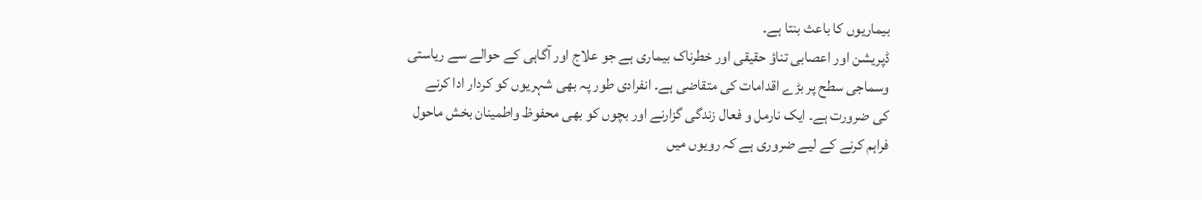بیماریوں کا باعث بنتا ہے۔
ڈپریشن اور اعصابی تناؤ حقیقی اور خطرناک بیماری ہے جو علاج اور آگاہی کے حوالے سے ریاستی وسماجی سطح پر بڑے اقدامات کی متقاضی ہے۔ انفرادی طور پہ بھی شہریوں کو کردار ادا کرنے کی ضرورت ہے۔ ایک نارمل و فعال زندگی گزارنے اور بچوں کو بھی محفوظ واطمینان بخش ماحول فراہم کرنے کے لیے ضروری ہے کہ رویوں میں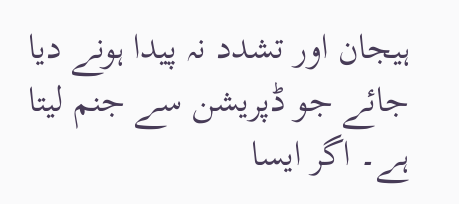ہیجان اور تشدد نہ پیدا ہونے دیا جائے جو ڈپریشن سے جنم لیتا ہے۔ اگر ایسا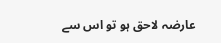عارضہ لاحق ہو تو اس سے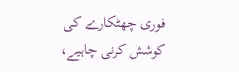فوری چھٹکارے کی کوشش کرنی چاہیے،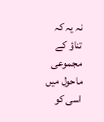نہ یہ کہ تناؤ کے مجموعی ماحول میں اسی کو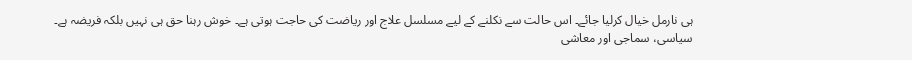ہی نارمل خیال کرلیا جائے۔ اس حالت سے نکلنے کے لیے مسلسل علاج اور ریاضت کی حاجت ہوتی ہے۔ خوش رہنا حق ہی نہیں بلکہ فریضہ ہے۔ سیاسی، سماجی اور معاشی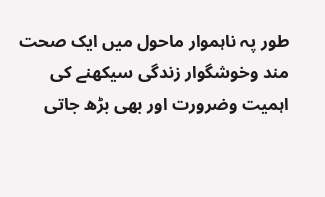طور پہ ناہموار ماحول میں ایک صحت مند وخوشگوار زندگی سیکھنے کی اہمیت وضرورت اور بھی بڑھ جاتی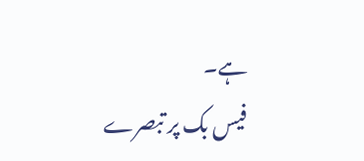ہے۔
فیس بک پر تبصرے